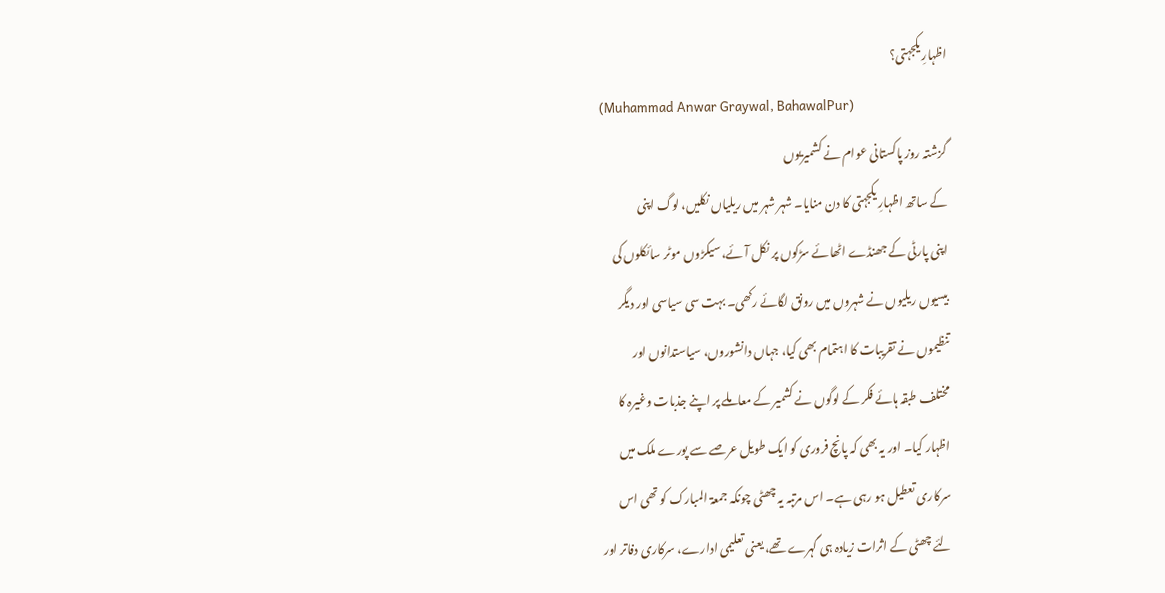اظہارِ یکجہتی؟
(Muhammad Anwar Graywal, BahawalPur)
گزشتہ روز پاکستانی عوام نے کشمیریوں
کے ساتھ اظہارِ یکجہتی کا دن منایا۔ شہر شہر میں ریلیاں نکلیں، لوگ اپنی
اپنی پارٹی کے جھنڈے اٹھائے سڑکوں پر نکل آئے، سیکڑوں موٹر سائکلوں کی
بیسیوں ریلیوں نے شہروں میں رونق لگائے رکھی۔ بہت سی سیاسی اور دیگر
تنظیموں نے تقریبات کا اہتمام بھی کیا، جہاں دانشوروں، سیاستدانوں اور
مختلف طبقہ ہائے فکر کے لوگوں نے کشمیر کے معاملے پر اپنے جذبات وغیرہ کا
اظہار کیا۔ اور یہ بھی کہ پانچ فروری کو ایک طویل عرصے سے پورے ملک میں
سرکاری تعطیل ہو رہی ہے۔ اس مرتبہ یہ چھٹی چونکہ جمعۃ المبارک کو تھی اس
لئے چھٹی کے اثرات زیادہ ہی گہرے تھے، یعنی تعلیمی ادارے، سرکاری دفاتر اور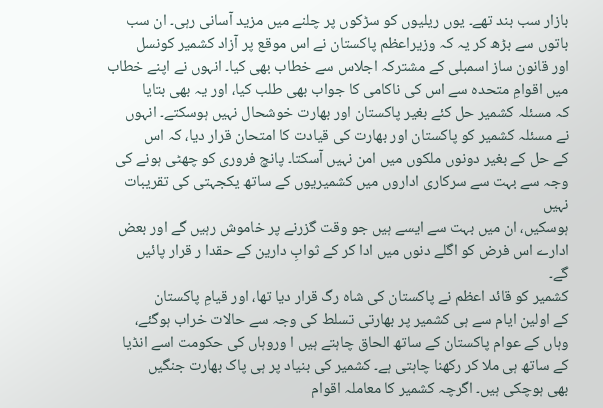بازار سب بند تھے۔ یوں ریلیوں کو سڑکوں پر چلنے میں مزید آسانی رہی۔ ان سب
باتوں سے بڑھ کر یہ کہ وزیراعظم پاکستان نے اس موقع پر آزاد کشمیر کونسل
اور قانون ساز اسمبلی کے مشترکہ اجلاس سے خطاب بھی کیا۔ انہوں نے اپنے خطاب
میں اقوامِ متحدہ سے اس کی ناکامی کا جواب بھی طلب کیا، اور یہ بھی بتایا
کہ مسئلہ کشمیر حل کئے بغیر پاکستان اور بھارت خوشحال نہیں ہوسکتے۔ انہوں
نے مسئلہ کشمیر کو پاکستان اور بھارت کی قیادت کا امتحان قرار دیا، کہ اس
کے حل کے بغیر دونوں ملکوں میں امن نہیں آسکتا۔ پانچ فروری کو چھٹی ہونے کی
وجہ سے بہت سے سرکاری اداروں میں کشمیریوں کے ساتھ یکجہتی کی تقریبات نہیں
ہوسکیں، ان میں بہت سے ایسے ہیں جو وقت گزرنے پر خاموش رہیں گے اور بعض
ادارے اس فرض کو اگلے دنوں میں ادا کر کے ثوابِ دارین کے حقدا ر قرار پائیں
گے۔
کشمیر کو قائد اعظم نے پاکستان کی شاہ رگ قرار دیا تھا، اور قیامِ پاکستان
کے اولین ایام سے ہی کشمیر پر بھارتی تسلط کی وجہ سے حالات خراب ہوگئے،
وہاں کے عوام پاکستان کے ساتھ الحاق چاہتے ہیں ا وروہاں کی حکومت اسے انڈیا
کے ساتھ ہی ملا کر رکھنا چاہتی ہے۔ کشمیر کی بنیاد پر ہی پاک بھارت جنگیں
بھی ہوچکی ہیں۔ اگرچہ کشمیر کا معاملہ اقوام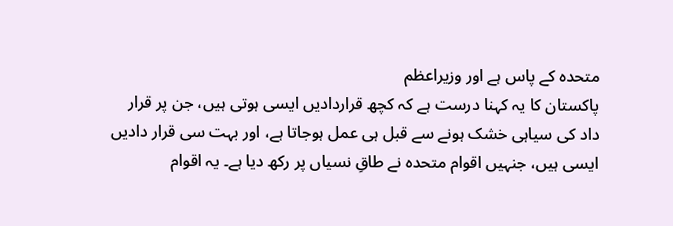متحدہ کے پاس ہے اور وزیراعظم
پاکستان کا یہ کہنا درست ہے کہ کچھ قراردادیں ایسی ہوتی ہیں، جن پر قرار
داد کی سیاہی خشک ہونے سے قبل ہی عمل ہوجاتا ہے، اور بہت سی قرار دادیں
ایسی ہیں، جنہیں اقوام متحدہ نے طاقِ نسیاں پر رکھ دیا ہے۔ یہ اقوام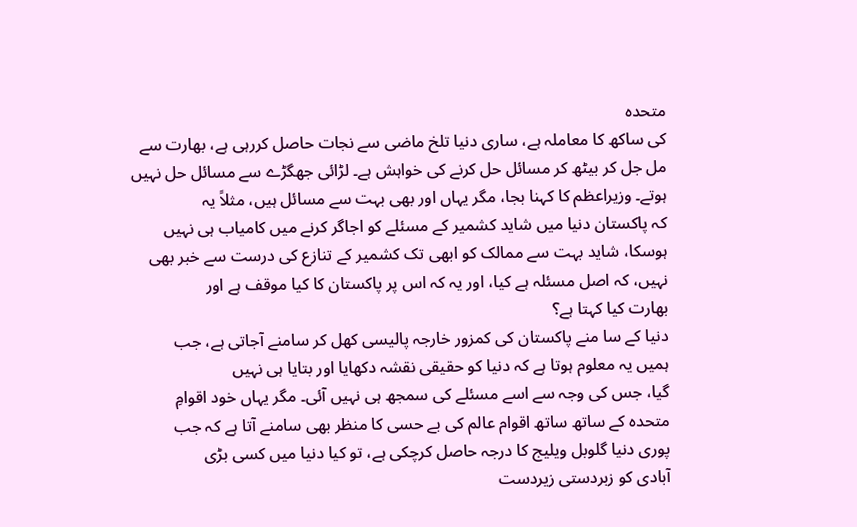متحدہ
کی ساکھ کا معاملہ ہے، ساری دنیا تلخ ماضی سے نجات حاصل کررہی ہے، بھارت سے
مل جل کر بیٹھ کر مسائل حل کرنے کی خواہش ہے۔ لڑائی جھگڑے سے مسائل حل نہیں
ہوتے۔ وزیراعظم کا کہنا بجا، مگر یہاں اور بھی بہت سے مسائل ہیں، مثلاً یہ
کہ پاکستان دنیا میں شاید کشمیر کے مسئلے کو اجاگر کرنے میں کامیاب ہی نہیں
ہوسکا، شاید بہت سے ممالک کو ابھی تک کشمیر کے تنازع کی درست سے خبر بھی
نہیں، کہ اصل مسئلہ ہے کیا، اور یہ کہ اس پر پاکستان کا کیا موقف ہے اور
بھارت کیا کہتا ہے؟
دنیا کے سا منے پاکستان کی کمزور خارجہ پالیسی کھل کر سامنے آجاتی ہے، جب
ہمیں یہ معلوم ہوتا ہے کہ دنیا کو حقیقی نقشہ دکھایا اور بتایا ہی نہیں
گیا، جس کی وجہ سے اسے مسئلے کی سمجھ ہی نہیں آئی۔ مگر یہاں خود اقوامِ
متحدہ کے ساتھ ساتھ اقوام عالم کی بے حسی کا منظر بھی سامنے آتا ہے کہ جب
پوری دنیا گلوبل ویلیج کا درجہ حاصل کرچکی ہے، تو کیا دنیا میں کسی بڑی
آبادی کو زبردستی زیردست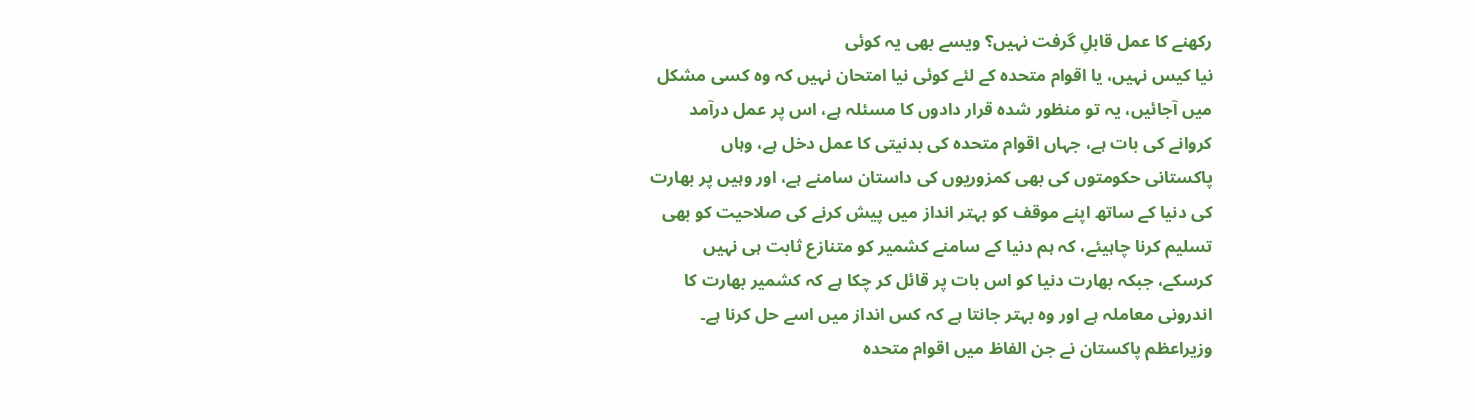رکھنے کا عمل قابلِ گرفت نہیں؟ ویسے بھی یہ کوئی
نیا کیس نہیں، یا اقوام متحدہ کے لئے کوئی نیا امتحان نہیں کہ وہ کسی مشکل
میں آجائیں، یہ تو منظور شدہ قرار دادوں کا مسئلہ ہے، اس پر عمل درآمد
کروانے کی بات ہے، جہاں اقوام متحدہ کی بدنیتی کا عمل دخل ہے، وہاں
پاکستانی حکومتوں کی بھی کمزوریوں کی داستان سامنے ہے، اور وہیں پر بھارت
کی دنیا کے ساتھ اپنے موقف کو بہتر انداز میں پیش کرنے کی صلاحیت کو بھی
تسلیم کرنا چاہیئے، کہ ہم دنیا کے سامنے کشمیر کو متنازع ثابت ہی نہیں
کرسکے، جبکہ بھارت دنیا کو اس بات پر قائل کر چکا ہے کہ کشمیر بھارت کا
اندرونی معاملہ ہے اور وہ بہتر جانتا ہے کہ کس انداز میں اسے حل کرنا ہے۔
وزیراعظم پاکستان نے جن الفاظ میں اقوام متحدہ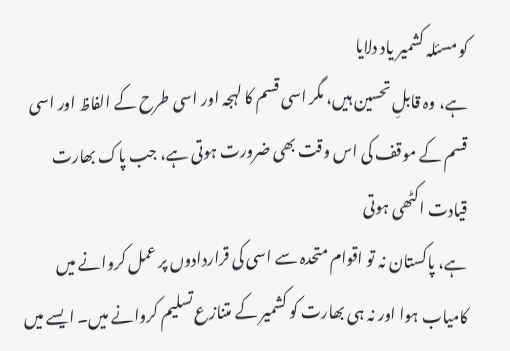کو مسئلہ کشمیر یاد دلایا
ہے، وہ قابلِ تحسین ہیں، مگر اسی قسم کا لہجہ اور اسی طرح کے الفاظ اور اسی
قسم کے موقف کی اس وقت بھی ضرورت ہوتی ہے، جب پاک بھارت قیادت اکٹھی ہوتی
ہے، پاکستان نہ تو اقوام متحدہ سے اسی کی قراردادوں پر عمل کروانے میں
کامیاب ہوا اور نہ ہی بھارت کو کشمیر کے متنازع تسلیم کروانے میں۔ ایسے میں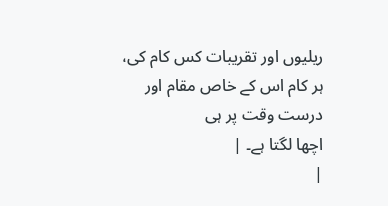ریلیوں اور تقریبات کس کام کی، ہر کام اس کے خاص مقام اور درست وقت پر ہی
اچھا لگتا ہے۔ |
|